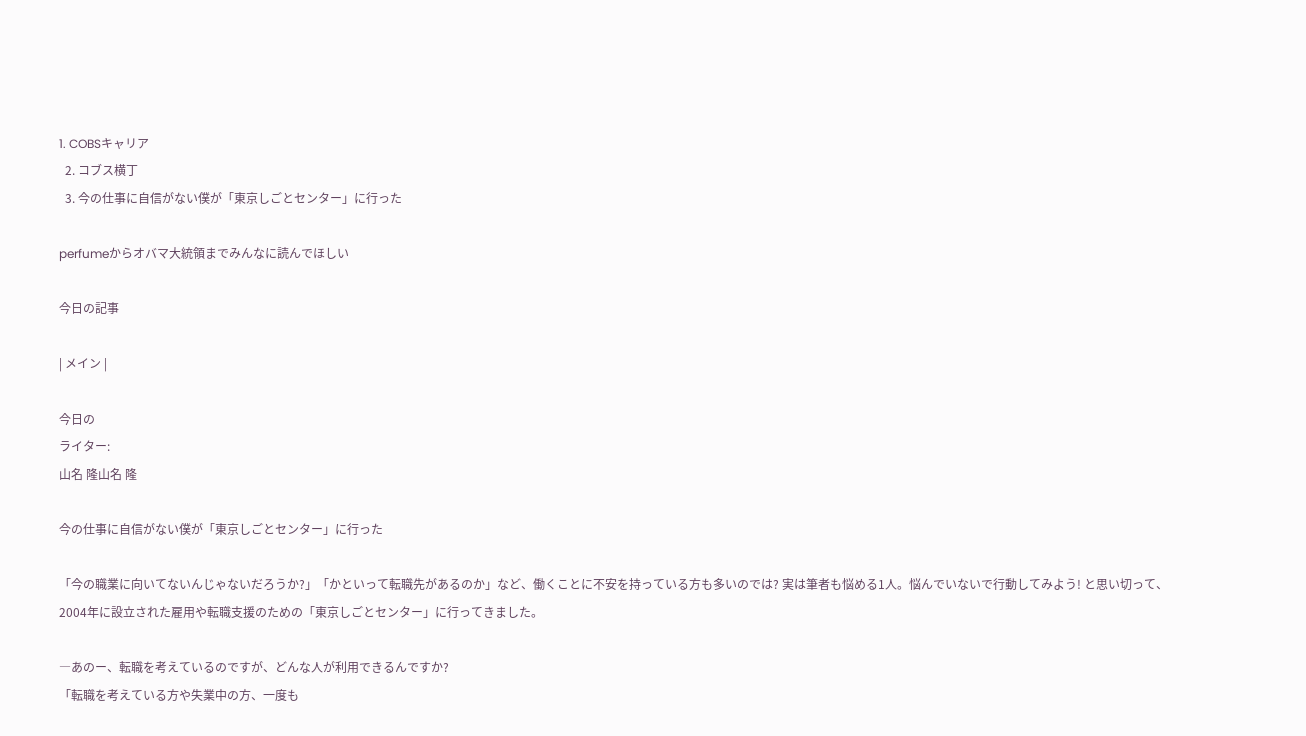1. COBSキャリア
  2. コブス横丁
  3. 今の仕事に自信がない僕が「東京しごとセンター」に行った

perfumeからオバマ大統領までみんなに読んでほしい

今日の記事

| メイン |

今日の
ライター:
山名 隆山名 隆

今の仕事に自信がない僕が「東京しごとセンター」に行った

「今の職業に向いてないんじゃないだろうか?」「かといって転職先があるのか」など、働くことに不安を持っている方も多いのでは? 実は筆者も悩める1人。悩んでいないで行動してみよう! と思い切って、2004年に設立された雇用や転職支援のための「東京しごとセンター」に行ってきました。

―あのー、転職を考えているのですが、どんな人が利用できるんですか?
「転職を考えている方や失業中の方、一度も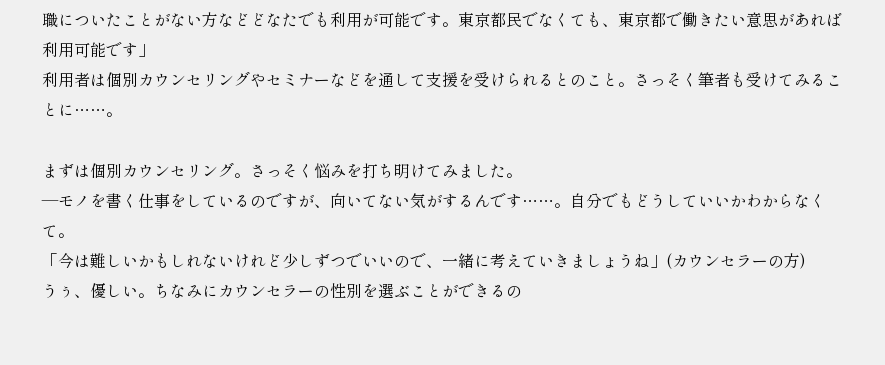職についたことがない方などどなたでも利用が可能です。東京都民でなくても、東京都で働きたい意思があれば利用可能です」
利用者は個別カウンセリングやセミナーなどを通して支援を受けられるとのこと。さっそく筆者も受けてみることに……。

まずは個別カウンセリング。さっそく悩みを打ち明けてみました。
―モノを書く仕事をしているのですが、向いてない気がするんです……。自分でもどうしていいかわからなくて。
「今は難しいかもしれないけれど少しずつでいいので、一緒に考えていきましょうね」(カウンセラーの方)
うぅ、優しい。ちなみにカウンセラーの性別を選ぶことができるの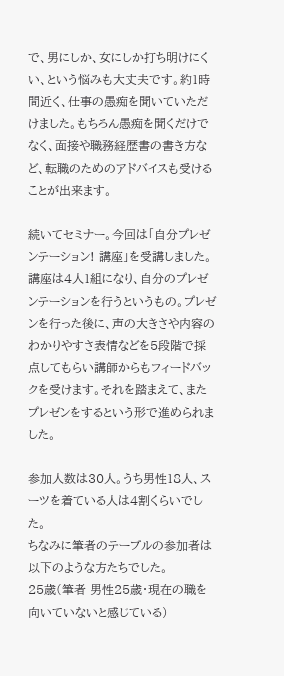で、男にしか、女にしか打ち明けにくい、という悩みも大丈夫です。約1時間近く、仕事の愚痴を聞いていただけました。もちろん愚痴を聞くだけでなく、面接や職務経歴書の書き方など、転職のためのアドバイスも受けることが出来ます。

続いてセミナー。今回は「自分プレゼンテーション! 講座」を受講しました。講座は4人1組になり、自分のプレゼンテーションを行うというもの。プレゼンを行った後に、声の大きさや内容のわかりやすさ表情などを5段階で採点してもらい講師からもフィードバックを受けます。それを踏まえて、またプレゼンをするという形で進められました。

参加人数は30人。うち男性18人、スーツを着ている人は4割くらいでした。
ちなみに筆者のテーブルの参加者は以下のような方たちでした。
25歳(筆者 男性25歳・現在の職を向いていないと感じている)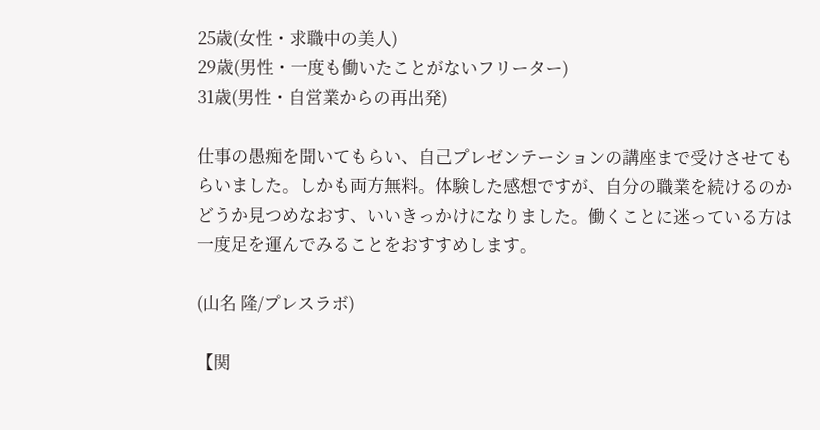25歳(女性・求職中の美人)
29歳(男性・一度も働いたことがないフリーター)
31歳(男性・自営業からの再出発)

仕事の愚痴を聞いてもらい、自己プレゼンテーションの講座まで受けさせてもらいました。しかも両方無料。体験した感想ですが、自分の職業を続けるのかどうか見つめなおす、いいきっかけになりました。働くことに迷っている方は一度足を運んでみることをおすすめします。

(山名 隆/プレスラボ)

【関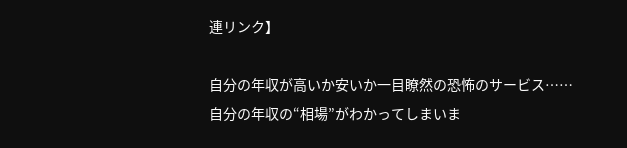連リンク】

自分の年収が高いか安いか一目瞭然の恐怖のサービス……
自分の年収の“相場”がわかってしまいま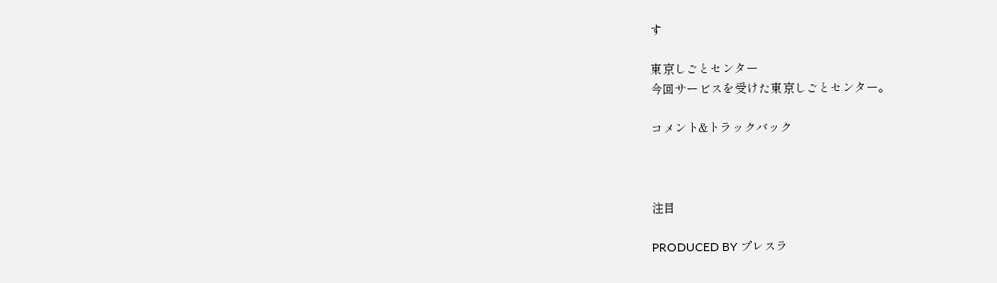す

東京しごとセンター
今回サービスを受けた東京しごとセンター。

コメント&トラックバック



注目

PRODUCED BY プレスラ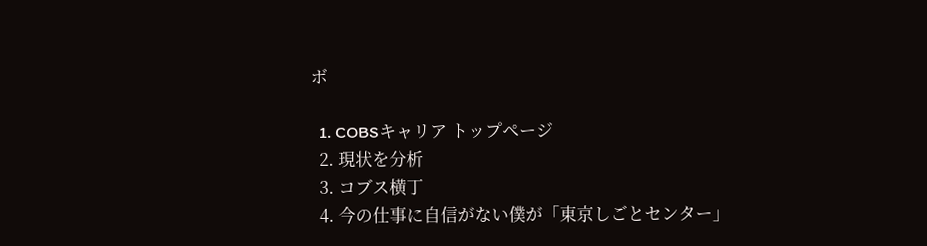ボ

  1. COBSキャリア トップページ
  2. 現状を分析
  3. コブス横丁
  4. 今の仕事に自信がない僕が「東京しごとセンター」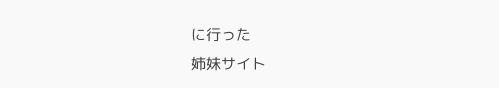に行った
姉妹サイト